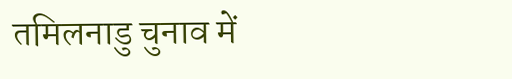तमिलनाडु चुनाव में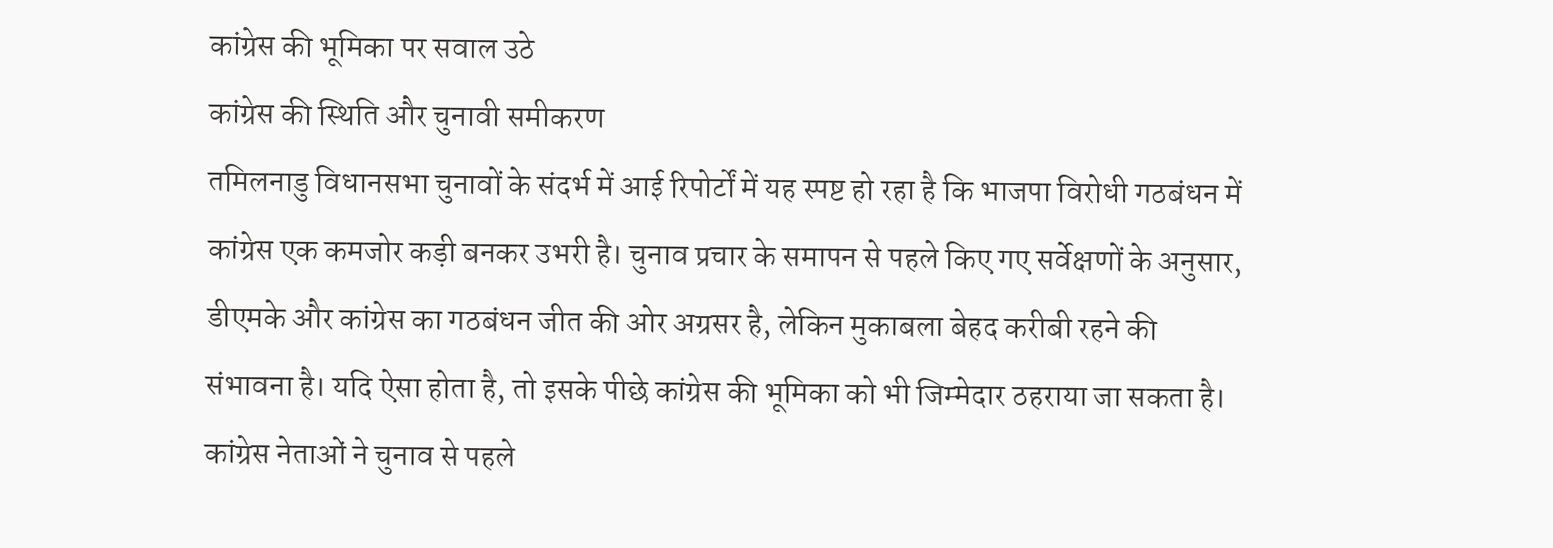कांग्रेस की भूमिका पर सवाल उठे
कांग्रेस की स्थिति और चुनावी समीकरण
तमिलनाडु विधानसभा चुनावों के संदर्भ में आई रिपोर्टों में यह स्पष्ट हो रहा है कि भाजपा विरोधी गठबंधन में कांग्रेस एक कमजोर कड़ी बनकर उभरी है। चुनाव प्रचार के समापन से पहले किए गए सर्वेक्षणों के अनुसार, डीएमके और कांग्रेस का गठबंधन जीत की ओर अग्रसर है, लेकिन मुकाबला बेहद करीबी रहने की संभावना है। यदि ऐसा होता है, तो इसके पीछे कांग्रेस की भूमिका को भी जिम्मेदार ठहराया जा सकता है।
कांग्रेस नेताओं ने चुनाव से पहले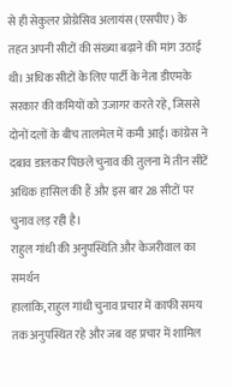से ही सेकुलर प्रोग्रेसिव अलायंस (एसपीए) के तहत अपनी सीटों की संख्या बढ़ाने की मांग उठाई थी। अधिक सीटों के लिए पार्टी के नेता डीएमके सरकार की कमियों को उजागर करते रहे, जिससे दोनों दलों के बीच तालमेल में कमी आई। कांग्रेस ने दबाव डालकर पिछले चुनाव की तुलना में तीन सीटें अधिक हासिल की हैं और इस बार 28 सीटों पर चुनाव लड़ रही है।
राहुल गांधी की अनुपस्थिति और केजरीवाल का समर्थन
हालांकि, राहुल गांधी चुनाव प्रचार में काफी समय तक अनुपस्थित रहे और जब वह प्रचार में शामिल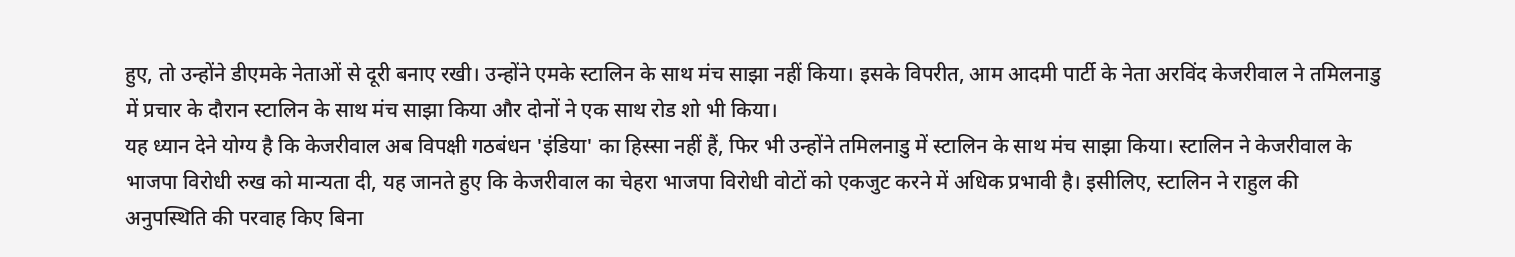हुए, तो उन्होंने डीएमके नेताओं से दूरी बनाए रखी। उन्होंने एमके स्टालिन के साथ मंच साझा नहीं किया। इसके विपरीत, आम आदमी पार्टी के नेता अरविंद केजरीवाल ने तमिलनाडु में प्रचार के दौरान स्टालिन के साथ मंच साझा किया और दोनों ने एक साथ रोड शो भी किया।
यह ध्यान देने योग्य है कि केजरीवाल अब विपक्षी गठबंधन 'इंडिया' का हिस्सा नहीं हैं, फिर भी उन्होंने तमिलनाडु में स्टालिन के साथ मंच साझा किया। स्टालिन ने केजरीवाल के भाजपा विरोधी रुख को मान्यता दी, यह जानते हुए कि केजरीवाल का चेहरा भाजपा विरोधी वोटों को एकजुट करने में अधिक प्रभावी है। इसीलिए, स्टालिन ने राहुल की अनुपस्थिति की परवाह किए बिना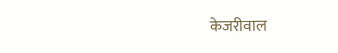केजरीवाल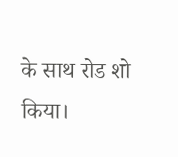के साथ रोड शो किया।